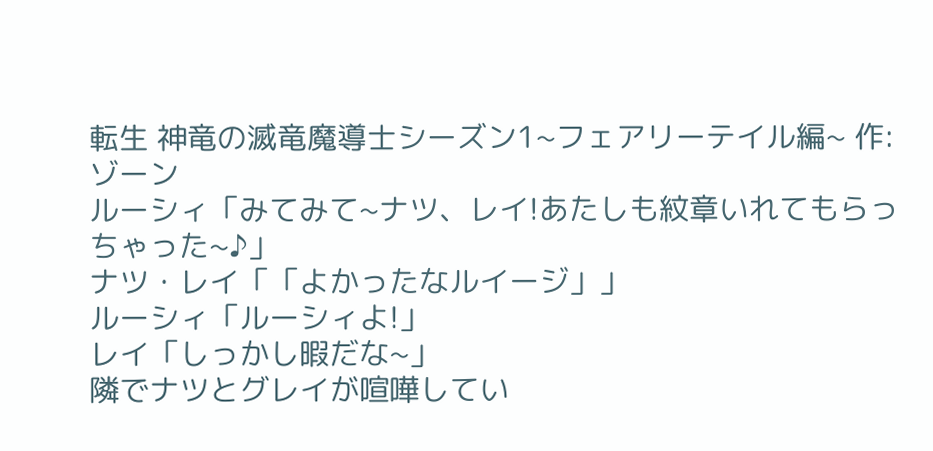転生 神竜の滅竜魔導士シーズン1~フェアリーテイル編~ 作:ゾーン
ルーシィ「みてみて~ナツ、レイ!あたしも紋章いれてもらっちゃった~♪」
ナツ・レイ「「よかったなルイージ」」
ルーシィ「ルーシィよ!」
レイ「しっかし暇だな~」
隣でナツとグレイが喧嘩してい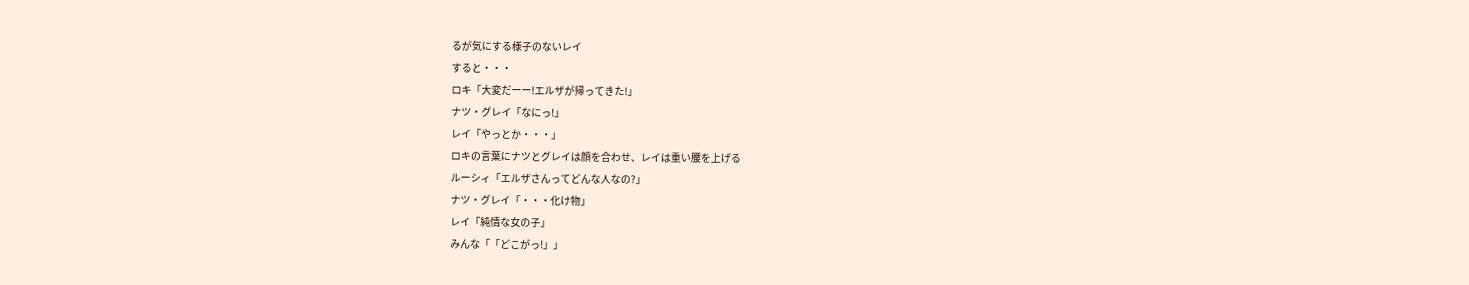るが気にする様子のないレイ
すると・・・
ロキ「大変だーー!エルザが帰ってきた!」
ナツ・グレイ「なにっ!」
レイ「やっとか・・・」
ロキの言葉にナツとグレイは顔を合わせ、レイは重い腰を上げる
ルーシィ「エルザさんってどんな人なの?」
ナツ・グレイ「・・・化け物」
レイ「純情な女の子」
みんな「「どこがっ!」」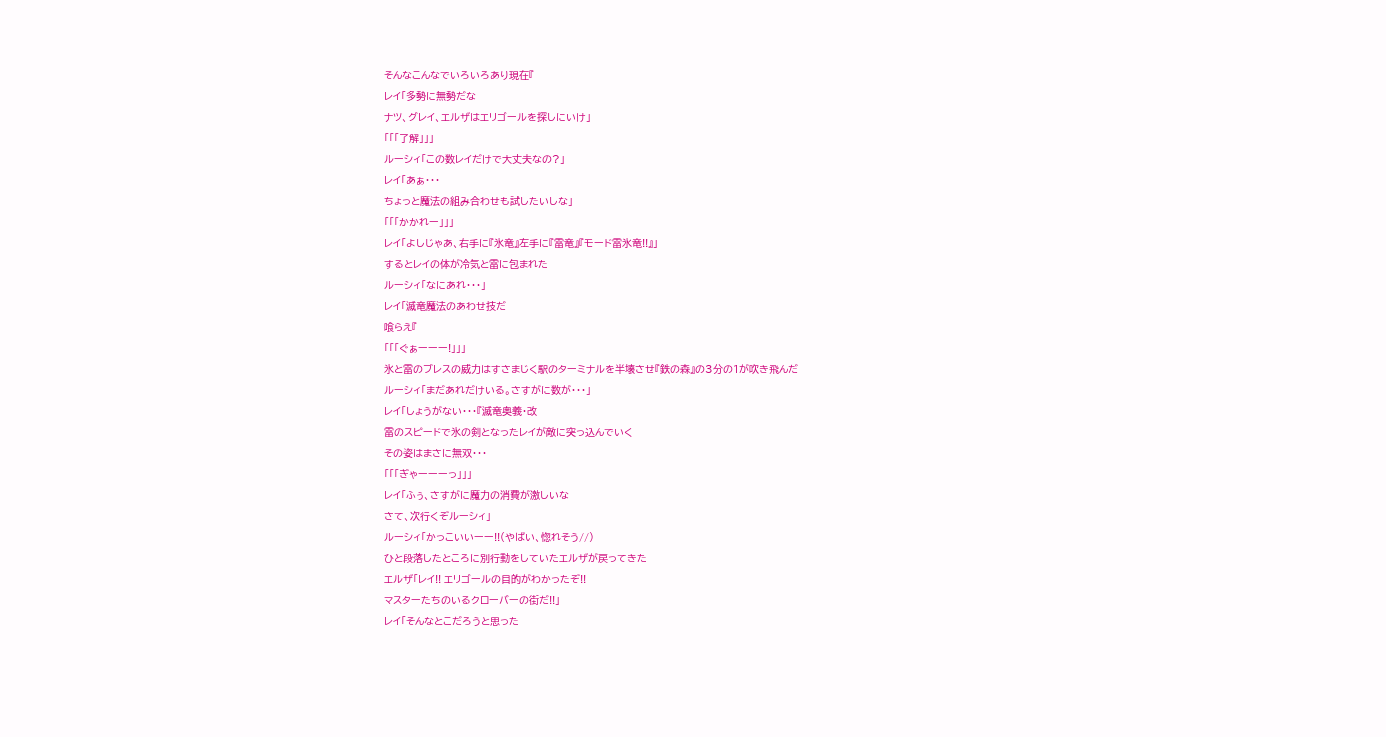そんなこんなでいろいろあり現在『
レイ「多勢に無勢だな
ナツ、グレイ、エルザはエリゴールを探しにいけ」
「「「了解」」」
ルーシィ「この数レイだけで大丈夫なの?」
レイ「あぁ・・・
ちょっと魔法の組み合わせも試したいしな」
「「「かかれー」」」
レイ「よしじゃあ、右手に『氷竜』左手に『雷竜』『モード雷氷竜!!』」
するとレイの体が冷気と雷に包まれた
ルーシィ「なにあれ・・・」
レイ「滅竜魔法のあわせ技だ
喰らえ『
「「「ぐぁーーー!」」」
氷と雷のブレスの威力はすさまじく駅のターミナルを半壊させ『鉄の森』の3分の1が吹き飛んだ
ルーシィ「まだあれだけいる。さすがに数が・・・」
レイ「しょうがない・・・『滅竜奥義・改
雷のスピードで氷の剣となったレイが敵に突っ込んでいく
その姿はまさに無双・・・
「「「ぎゃーーーっ」」」
レイ「ふぅ、さすがに魔力の消費が激しいな
さて、次行くぞルーシィ」
ルーシィ「かっこいいーー!!(やばい、惚れそう//)
ひと段落したところに別行動をしていたエルザが戻ってきた
エルザ「レイ!! エリゴールの目的がわかったぞ!!
マスターたちのいるクローバーの街だ!!」
レイ「そんなとこだろうと思った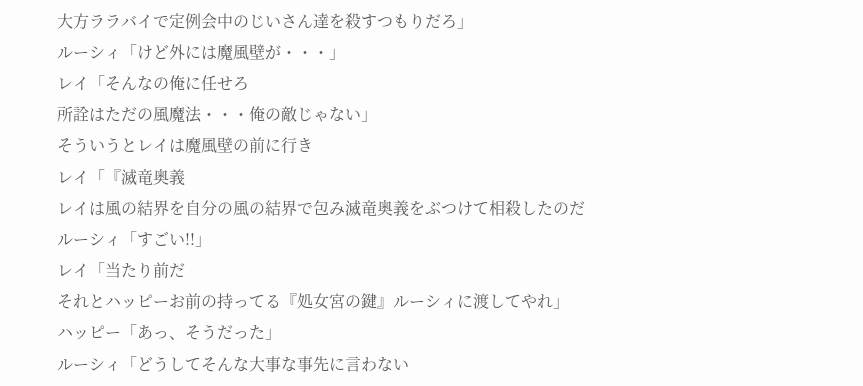大方ララバイで定例会中のじいさん達を殺すつもりだろ」
ルーシィ「けど外には魔風壁が・・・」
レイ「そんなの俺に任せろ
所詮はただの風魔法・・・俺の敵じゃない」
そういうとレイは魔風壁の前に行き
レイ「『滅竜奥義
レイは風の結界を自分の風の結界で包み滅竜奥義をぶつけて相殺したのだ
ルーシィ「すごい!!」
レイ「当たり前だ
それとハッピーお前の持ってる『処女宮の鍵』ルーシィに渡してやれ」
ハッピー「あっ、そうだった」
ルーシィ「どうしてそんな大事な事先に言わない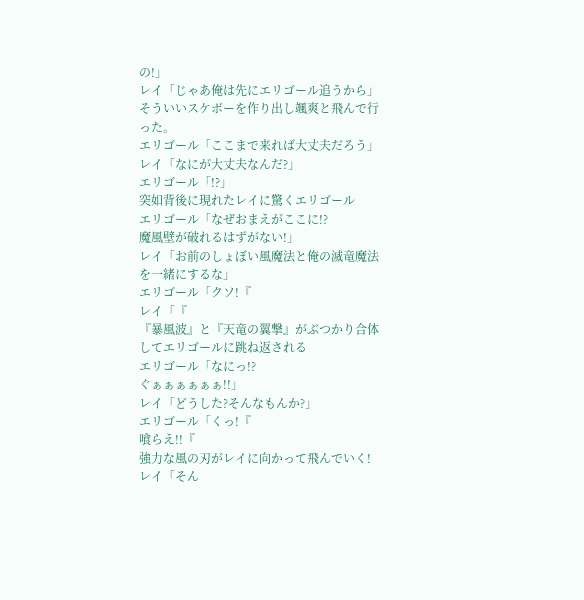の!」
レイ「じゃあ俺は先にエリゴール追うから」
そういいスケボーを作り出し颯爽と飛んで行った。
エリゴール「ここまで来れば大丈夫だろう」
レイ「なにが大丈夫なんだ?」
エリゴール「!?」
突如背後に現れたレイに驚くエリゴール
エリゴール「なぜおまえがここに!?
魔風壁が破れるはずがない!」
レイ「お前のしょぼい風魔法と俺の滅竜魔法を一緒にするな」
エリゴール「クソ!『
レイ「『
『暴風波』と『天竜の翼撃』がぶつかり合体してエリゴールに跳ね返される
エリゴール「なにっ!?
ぐぁぁぁぁぁぁ!!」
レイ「どうした?そんなもんか?」
エリゴール「くっ!『
喰らえ!!『
強力な風の刃がレイに向かって飛んでいく!
レイ「そん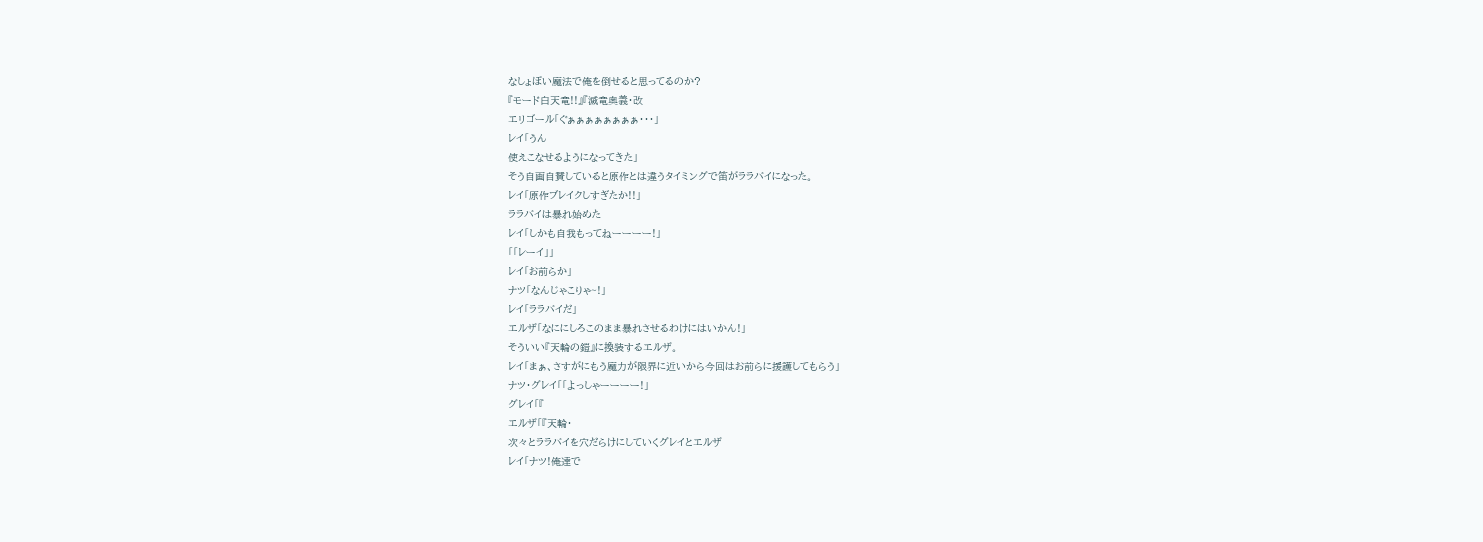なしょぼい魔法で俺を倒せると思ってるのか?
『モード白天竜!!』『滅竜奥義・改
エリゴール「ぐぁぁぁぁぁぁぁぁ・・・」
レイ「うん
使えこなせるようになってきた」
そう自画自賛していると原作とは違うタイミングで笛がララバイになった。
レイ「原作ブレイクしすぎたか!!」
ララバイは暴れ始めた
レイ「しかも自我もってねーーーー!」
「「レーイ」」
レイ「お前らか」
ナツ「なんじゃこりゃ~!」
レイ「ララバイだ」
エルザ「なににしろこのまま暴れさせるわけにはいかん!」
そういい『天輪の鎧』に換装するエルザ。
レイ「まぁ、さすがにもう魔力が限界に近いから今回はお前らに援護してもらう」
ナツ・グレイ「「よっしゃーーーー!」
グレイ「『
エルザ「『天輪・
次々とララバイを穴だらけにしていくグレイとエルザ
レイ「ナツ!俺達で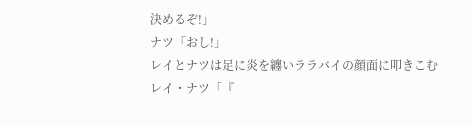決めるぞ!」
ナツ「おし!」
レイとナツは足に炎を纏いララバイの顔面に叩きこむ
レイ・ナツ「『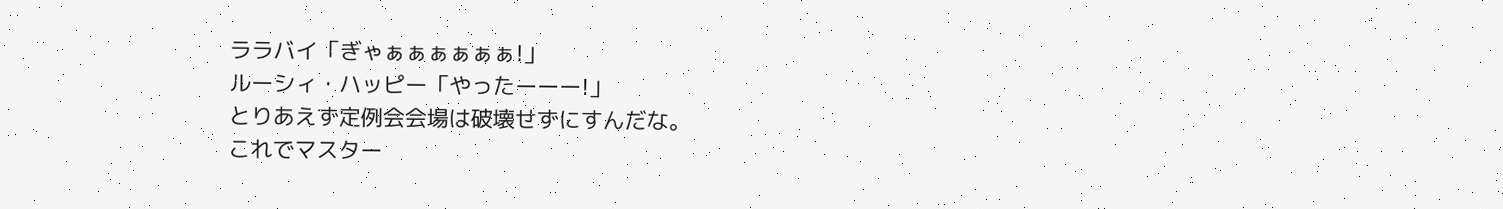ララバイ「ぎゃぁぁぁぁぁぁ!」
ルーシィ・ハッピー「やったーーー!」
とりあえず定例会会場は破壊せずにすんだな。
これでマスター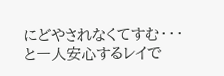にどやされなくてすむ・・・
と一人安心するレイで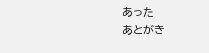あった
あとがき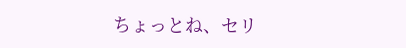ちょっとね、セリ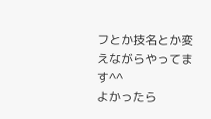フとか技名とか変えながらやってます^^
よかったら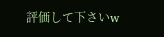評価して下さいw